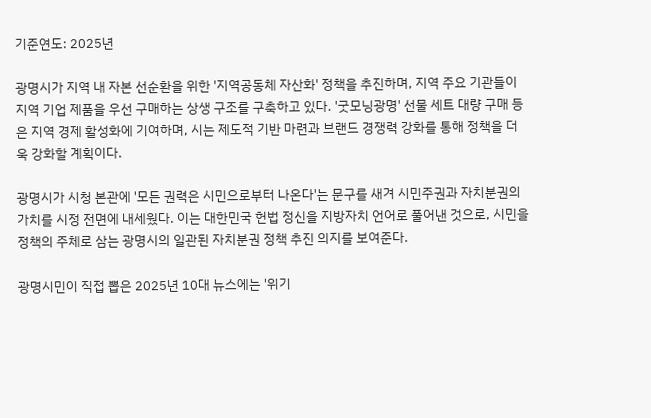기준연도: 2025년

광명시가 지역 내 자본 선순환을 위한 '지역공동체 자산화' 정책을 추진하며, 지역 주요 기관들이 지역 기업 제품을 우선 구매하는 상생 구조를 구축하고 있다. '굿모닝광명' 선물 세트 대량 구매 등은 지역 경제 활성화에 기여하며, 시는 제도적 기반 마련과 브랜드 경쟁력 강화를 통해 정책을 더욱 강화할 계획이다.

광명시가 시청 본관에 '모든 권력은 시민으로부터 나온다'는 문구를 새겨 시민주권과 자치분권의 가치를 시정 전면에 내세웠다. 이는 대한민국 헌법 정신을 지방자치 언어로 풀어낸 것으로, 시민을 정책의 주체로 삼는 광명시의 일관된 자치분권 정책 추진 의지를 보여준다.

광명시민이 직접 뽑은 2025년 10대 뉴스에는 '위기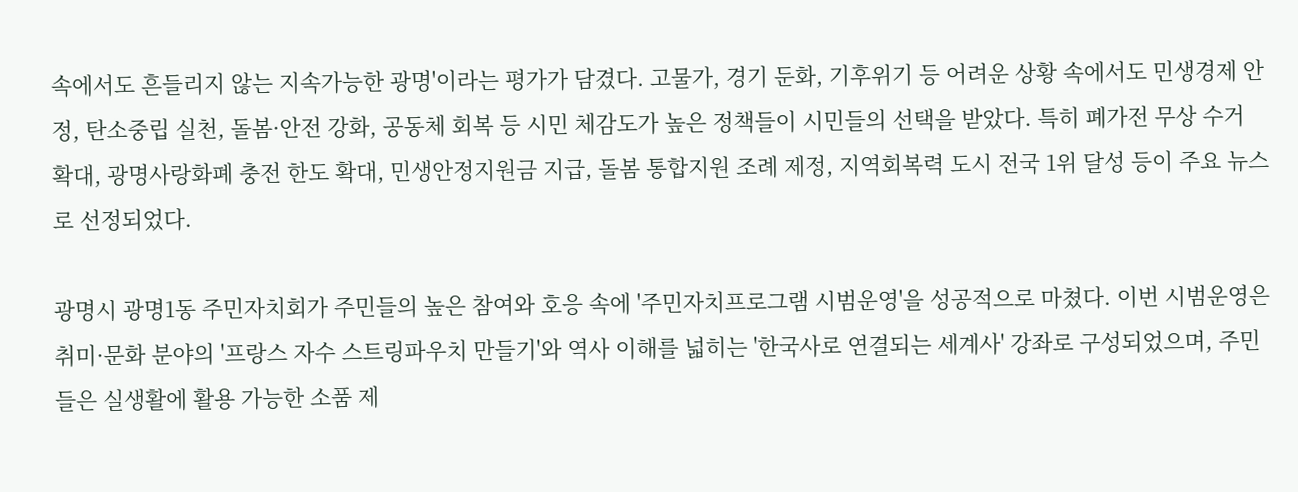속에서도 흔들리지 않는 지속가능한 광명'이라는 평가가 담겼다. 고물가, 경기 둔화, 기후위기 등 어려운 상황 속에서도 민생경제 안정, 탄소중립 실천, 돌봄·안전 강화, 공동체 회복 등 시민 체감도가 높은 정책들이 시민들의 선택을 받았다. 특히 폐가전 무상 수거 확대, 광명사랑화폐 충전 한도 확대, 민생안정지원금 지급, 돌봄 통합지원 조례 제정, 지역회복력 도시 전국 1위 달성 등이 주요 뉴스로 선정되었다.

광명시 광명1동 주민자치회가 주민들의 높은 참여와 호응 속에 '주민자치프로그램 시범운영'을 성공적으로 마쳤다. 이번 시범운영은 취미·문화 분야의 '프랑스 자수 스트링파우치 만들기'와 역사 이해를 넓히는 '한국사로 연결되는 세계사' 강좌로 구성되었으며, 주민들은 실생활에 활용 가능한 소품 제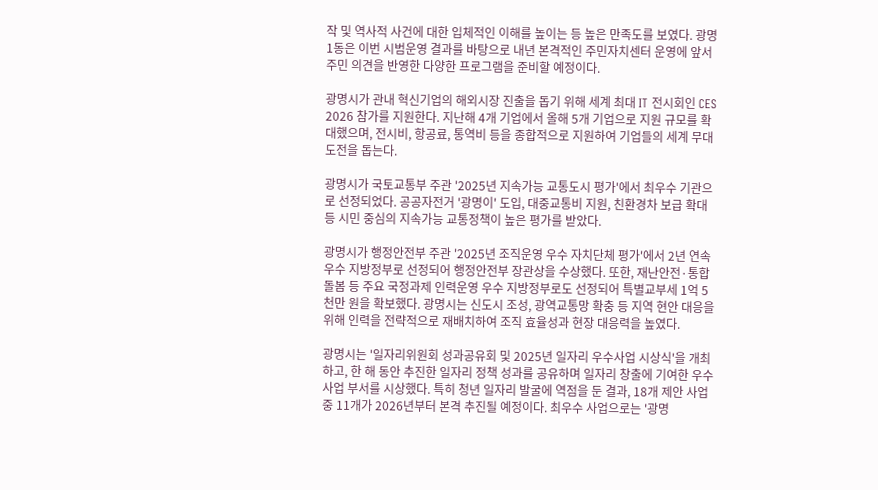작 및 역사적 사건에 대한 입체적인 이해를 높이는 등 높은 만족도를 보였다. 광명1동은 이번 시범운영 결과를 바탕으로 내년 본격적인 주민자치센터 운영에 앞서 주민 의견을 반영한 다양한 프로그램을 준비할 예정이다.

광명시가 관내 혁신기업의 해외시장 진출을 돕기 위해 세계 최대 IT 전시회인 CES 2026 참가를 지원한다. 지난해 4개 기업에서 올해 5개 기업으로 지원 규모를 확대했으며, 전시비, 항공료, 통역비 등을 종합적으로 지원하여 기업들의 세계 무대 도전을 돕는다.

광명시가 국토교통부 주관 '2025년 지속가능 교통도시 평가'에서 최우수 기관으로 선정되었다. 공공자전거 '광명이' 도입, 대중교통비 지원, 친환경차 보급 확대 등 시민 중심의 지속가능 교통정책이 높은 평가를 받았다.

광명시가 행정안전부 주관 '2025년 조직운영 우수 자치단체 평가'에서 2년 연속 우수 지방정부로 선정되어 행정안전부 장관상을 수상했다. 또한, 재난안전·통합돌봄 등 주요 국정과제 인력운영 우수 지방정부로도 선정되어 특별교부세 1억 5천만 원을 확보했다. 광명시는 신도시 조성, 광역교통망 확충 등 지역 현안 대응을 위해 인력을 전략적으로 재배치하여 조직 효율성과 현장 대응력을 높였다.

광명시는 '일자리위원회 성과공유회 및 2025년 일자리 우수사업 시상식'을 개최하고, 한 해 동안 추진한 일자리 정책 성과를 공유하며 일자리 창출에 기여한 우수 사업 부서를 시상했다. 특히 청년 일자리 발굴에 역점을 둔 결과, 18개 제안 사업 중 11개가 2026년부터 본격 추진될 예정이다. 최우수 사업으로는 '광명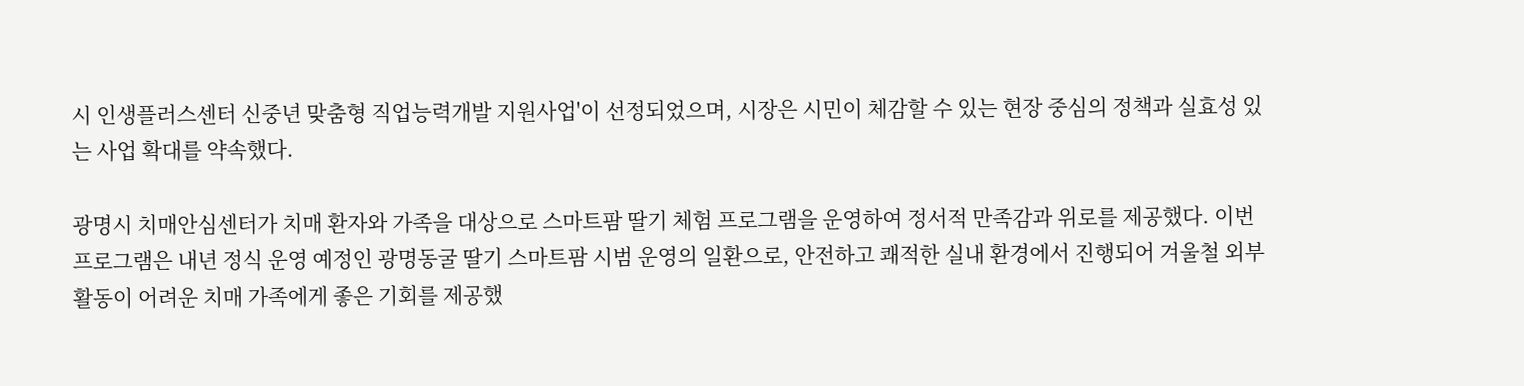시 인생플러스센터 신중년 맞춤형 직업능력개발 지원사업'이 선정되었으며, 시장은 시민이 체감할 수 있는 현장 중심의 정책과 실효성 있는 사업 확대를 약속했다.

광명시 치매안심센터가 치매 환자와 가족을 대상으로 스마트팜 딸기 체험 프로그램을 운영하여 정서적 만족감과 위로를 제공했다. 이번 프로그램은 내년 정식 운영 예정인 광명동굴 딸기 스마트팜 시범 운영의 일환으로, 안전하고 쾌적한 실내 환경에서 진행되어 겨울철 외부 활동이 어려운 치매 가족에게 좋은 기회를 제공했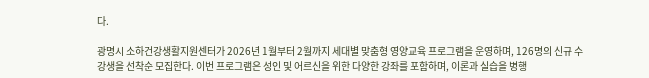다.

광명시 소하건강생활지원센터가 2026년 1월부터 2월까지 세대별 맞춤형 영양교육 프로그램을 운영하며, 126명의 신규 수강생을 선착순 모집한다. 이번 프로그램은 성인 및 어르신을 위한 다양한 강좌를 포함하며, 이론과 실습을 병행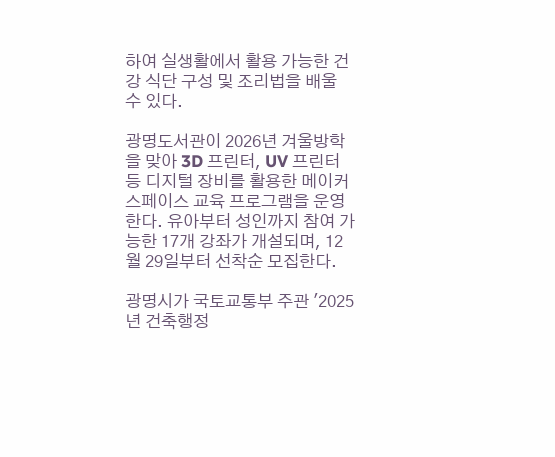하여 실생활에서 활용 가능한 건강 식단 구성 및 조리법을 배울 수 있다.

광명도서관이 2026년 겨울방학을 맞아 3D 프린터, UV 프린터 등 디지털 장비를 활용한 메이커스페이스 교육 프로그램을 운영한다. 유아부터 성인까지 참여 가능한 17개 강좌가 개설되며, 12월 29일부터 선착순 모집한다.

광명시가 국토교통부 주관 '2025년 건축행정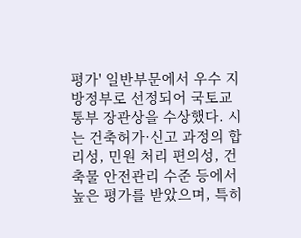평가' 일반부문에서 우수 지방정부로 선정되어 국토교통부 장관상을 수상했다. 시는 건축허가·신고 과정의 합리성, 민원 처리 편의성, 건축물 안전관리 수준 등에서 높은 평가를 받았으며, 특히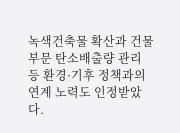녹색건축물 확산과 건물 부문 탄소배출량 관리 등 환경·기후 정책과의 연계 노력도 인정받았다.